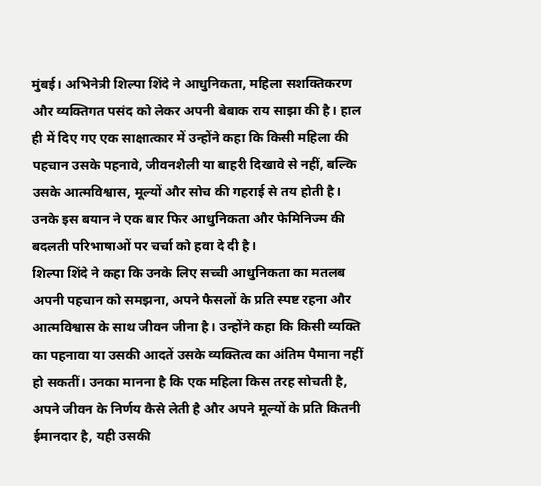मुंबई। अभिनेत्री शिल्पा शिंदे ने आधुनिकता, महिला सशक्तिकरण और व्यक्तिगत पसंद को लेकर अपनी बेबाक राय साझा की है। हाल ही में दिए गए एक साक्षात्कार में उन्होंने कहा कि किसी महिला की पहचान उसके पहनावे, जीवनशैली या बाहरी दिखावे से नहीं, बल्कि उसके आत्मविश्वास, मूल्यों और सोच की गहराई से तय होती है। उनके इस बयान ने एक बार फिर आधुनिकता और फेमिनिज्म की बदलती परिभाषाओं पर चर्चा को हवा दे दी है।
शिल्पा शिंदे ने कहा कि उनके लिए सच्ची आधुनिकता का मतलब अपनी पहचान को समझना, अपने फैसलों के प्रति स्पष्ट रहना और आत्मविश्वास के साथ जीवन जीना है। उन्होंने कहा कि किसी व्यक्ति का पहनावा या उसकी आदतें उसके व्यक्तित्व का अंतिम पैमाना नहीं हो सकतीं। उनका मानना है कि एक महिला किस तरह सोचती है, अपने जीवन के निर्णय कैसे लेती है और अपने मूल्यों के प्रति कितनी ईमानदार है, यही उसकी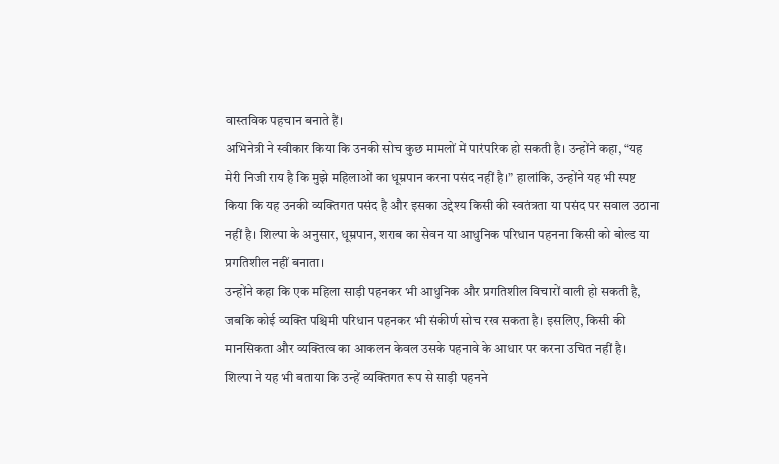वास्तविक पहचान बनाते हैं।
अभिनेत्री ने स्वीकार किया कि उनकी सोच कुछ मामलों में पारंपरिक हो सकती है। उन्होंने कहा, “यह मेरी निजी राय है कि मुझे महिलाओं का धूम्रपान करना पसंद नहीं है।” हालांकि, उन्होंने यह भी स्पष्ट किया कि यह उनकी व्यक्तिगत पसंद है और इसका उद्देश्य किसी की स्वतंत्रता या पसंद पर सवाल उठाना नहीं है। शिल्पा के अनुसार, धूम्रपान, शराब का सेवन या आधुनिक परिधान पहनना किसी को बोल्ड या प्रगतिशील नहीं बनाता।
उन्होंने कहा कि एक महिला साड़ी पहनकर भी आधुनिक और प्रगतिशील विचारों वाली हो सकती है, जबकि कोई व्यक्ति पश्चिमी परिधान पहनकर भी संकीर्ण सोच रख सकता है। इसलिए, किसी की मानसिकता और व्यक्तित्व का आकलन केवल उसके पहनावे के आधार पर करना उचित नहीं है।
शिल्पा ने यह भी बताया कि उन्हें व्यक्तिगत रूप से साड़ी पहनने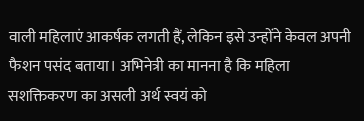वाली महिलाएं आकर्षक लगती हैं, लेकिन इसे उन्होंने केवल अपनी फैशन पसंद बताया। अभिनेत्री का मानना है कि महिला सशक्तिकरण का असली अर्थ स्वयं को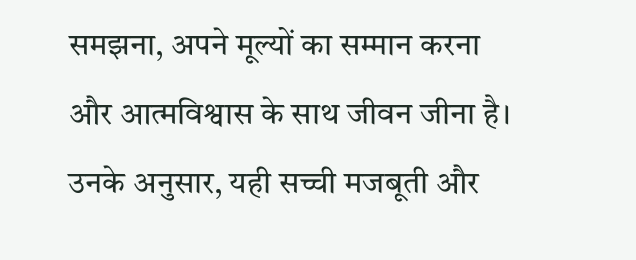समझना, अपने मूल्यों का सम्मान करना और आत्मविश्वास के साथ जीवन जीना है। उनके अनुसार, यही सच्ची मजबूती और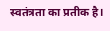स्वतंत्रता का प्रतीक है।